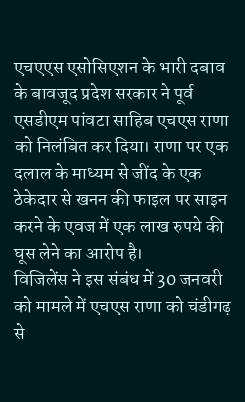एचएएस एसोसिएशन के भारी दबाव के बावजूद प्रदेश सरकार ने पूर्व एसडीएम पांवटा साहिब एचएस राणा को निलंबित कर दिया। राणा पर एक दलाल के माध्यम से जींद के एक ठेकेदार से खनन की फाइल पर साइन करने के एवज में एक लाख रुपये की घूस लेने का आरोप है।
विजिलेंस ने इस संबंध में 30 जनवरी को मामले में एचएस राणा को चंडीगढ़ से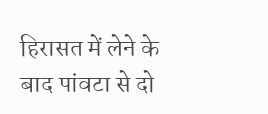हिरासत में लेने के बाद पांवटा से दो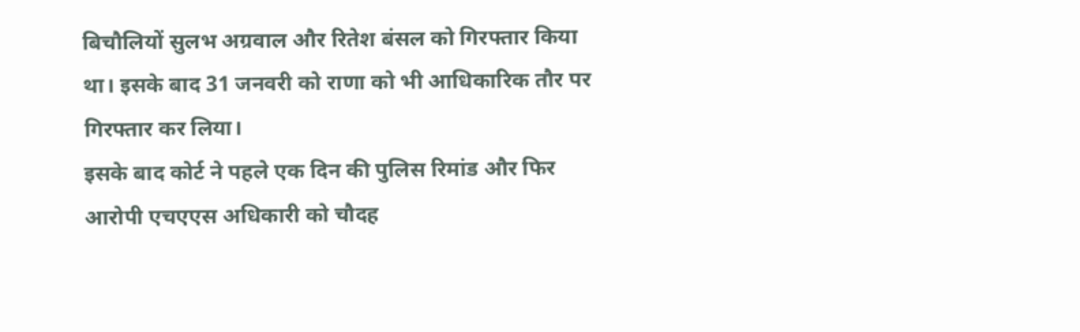बिचौलियों सुलभ अग्रवाल और रितेश बंसल को गिरफ्तार किया था। इसके बाद 31 जनवरी को राणा को भी आधिकारिक तौर पर गिरफ्तार कर लिया।
इसके बाद कोर्ट ने पहले एक दिन की पुलिस रिमांड और फिर आरोपी एचएएस अधिकारी को चौदह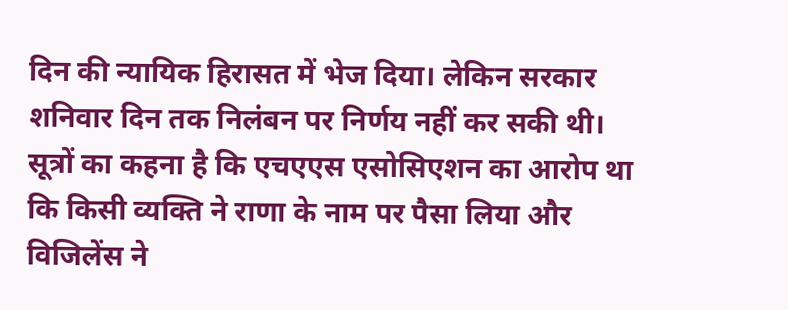दिन की न्यायिक हिरासत में भेज दिया। लेकिन सरकार शनिवार दिन तक निलंबन पर निर्णय नहीं कर सकी थी।
सूत्रों का कहना है कि एचएएस एसोसिएशन का आरोप था कि किसी व्यक्ति ने राणा के नाम पर पैसा लिया और विजिलेंस ने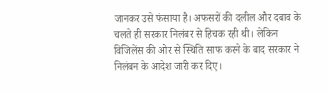जानकर उसे फंसाया है। अफसरों की दलील और दबाव के चलते ही सरकार निलंबर से हिचक रही थी। लेकिन विजिलेंस की ओर से स्थिति साफ करने के बाद सरकार ने निलंबन के आदेश जारी कर दिए।